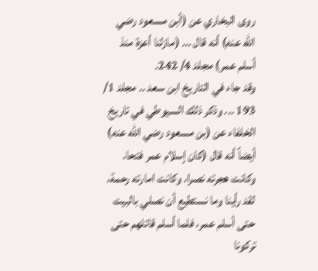روى البخاري عن (أبن مسعود رضي الله عنه) أنه قال ... (مازلنا أعزة منذ أسلم عمر) مجلد 4/ 242.
وقد جاء في التاريخ ابن سعد .. مجلد 1/ 193 ... وذكر ذلك السيوطي في تاريخ الخلفاء عن (بن مسعود رضي الله عنه) أيضاً أنه قال (كان إسلام عمر فتحا، وكانت هجرته نصرا، وكانت امارته رحمة، لقد رأينا وما نستطيع أن نصلي بالبيت حتى أسلم عمر، فلما أسلم قاتلهم حتى تركونا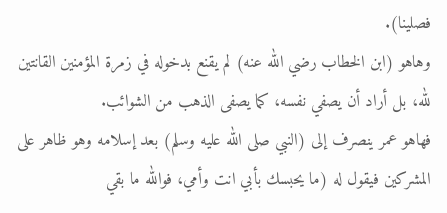فصلينا).
وهاهو (ابن الخطاب رضي الله عنه) لم يقنع بدخوله في زمرة المؤمنين القانتين لله، بل أراد أن يصفي نفسه، كما يصفى الذهب من الشوائب.
فهاهو عمر ينصرف إلى (النبي صلى الله عليه وسلم) بعد إسلامه وهو ظاهر على المشركين فيقول له (ما يحبسك بأبي انت وأمي، فوالله ما بقي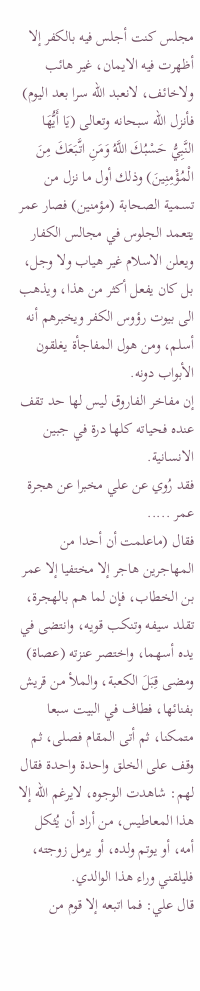مجلس كنت أجلس فيه بالكفر إلا أظهرت فيه الايمان، غير هائب ولاخائف، لانعبد الله سرا بعد اليوم) فأنزل الله سبحانه وتعالى (يَا أَيُّهَا النَّبِيُّ حَسْبُكَ اللَّهُ وَمَنِ اتَّبَعَكَ مِنَ الْمُؤْمِنِينَ) وذلك أول ما نزل من تسمية الصحابة (مؤمنين) فصار عمر يتعمد الجلوس في مجالس الكفار ويعلن الاسلام غير هياب ولا وجل، بل كان يفعل أكثر من هذا، ويذهب الى بيوت رؤوس الكفر ويخبرهم أنه أسلم، ومن هول المفاجأة يغلقون الأبواب دونه.
إن مفاخر الفاروق ليس لها حد تقف عنده فحياته كلها درة في جبين الانسانية.
فقد رُوي عن علي مخبرا عن هجرة عمر .....
فقال (ماعلمت أن أحدا من المهاجرين هاجر إلا مختفيا إلا عمر بن الخطاب، فإن لما هم بالهجرة، تقلد سيفه وتنكب قويه، وانتضى في يده أسهما، واختصر عنزته (عصاة) ومضى قِبَلَ الكعبة، والملأ من قريش بفنائها، فطاف في البيت سبعا متمكنا، ثم أتى المقام فصلى، ثم وقف على الخلق واحدة واحدة فقال لهم: شاهدت الوجوه، لايرغم الله إلا هذا المعاطيس، من أراد أن يُثكل أمه، أو يوتم ولده، أو يرمل زوجته، فليلقني وراء هذا الوالدي.
قال علي: فما اتبعه إلا قوم من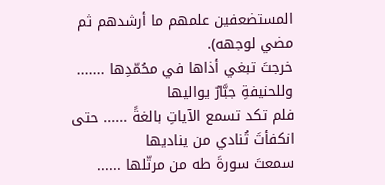المستضعفين علمهم ما أرشدهم ثم مضي لوجهه).
خرجتَ تبغي أذاها في محُمّدِها ....... وللحنيفةِ جبَّارٌ يواليها
فلم تكد تسمع الآياتِ بالغةً ...... حتى انكفأتَ تُنادي من يناديها
سمعتَ سورةَ طه من مرتّلها ......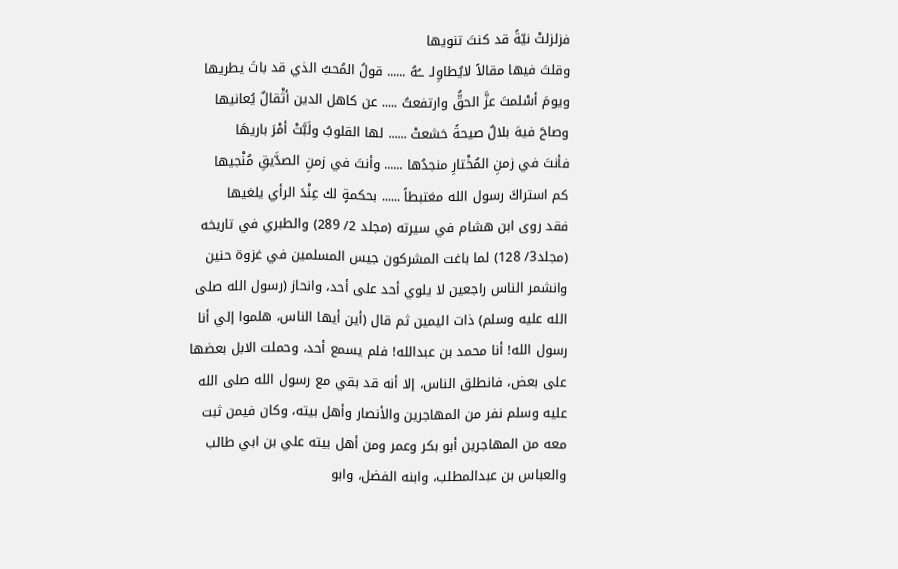فزلزلتْ نيّةً قد كنتَ تنويها
وقلتَ فيها مقالاً لايُطاوِلـ ــُهُ ...... قولُ المُحبُ الذي قد باتَ يطريها
ويومَ أسْلمتَ عزَّ الحقُّ وارتفعتُ ..... عن كاهل الدين أثْقالٌ يُعانيها
وصاحَ فيهَ بلالٌ صيحةً خشعتْ ...... لها القلوبُ ولَبَّتْ أمْرَ باريهَا
فأنتَ في زمنِ المُخْتارِ منجدُها ...... وأنتَ في زمنِ الصدَّيقِ مُنْجيها
كم استراكَ رسول الله مغتبطاً ...... بحكمةٍ لك عِنْدَ الرأي يلغيها
فقد روى ابن هشام في سيرته (مجلد 2/ 289) والطبري في تاريخه (مجلد3/ 128) لما باغت المشركون جيس المسلمين في غزوة حنين وانشمر الناس راجعين لا يلوي أحد على أحد، وانحاز (رسول الله صلى الله عليه وسلم) ذات اليمين ثم قال (أين أيها الناس، هلموا إلي أنا رسول الله! أنا محمد بن عبدالله! فلم يسمع أحد، وحملت الابل بعضها على بعض، فانطلق الناس، إلا أنه قد بقي مع رسول الله صلى الله عليه وسلم نفر من المهاجرين والأنصار وأهل بيته، وكان فيمن ثبت معه من المهاجرين أبو بكر وعمر ومن أهل بيته علي بن ابي طالب والعباس بن عبدالمطلب، وابنه الفضل، وابو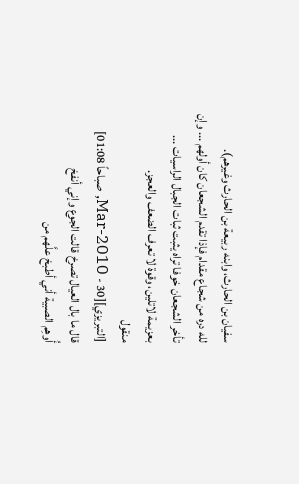سفيان بن الحارث، وابنه ربيعة بن الحارث وغيرهم).
لله دره من شجاع مقدام فإذا تقدم الشجعان كان أولهم ... وإن تأخر الشجعان خوفا تراه يثبت ثبات الجبال الراسيات ... بعزيمة لاتلين، وقوة لا تعرف الضعف والعجز.
منقول
[التبريزي][30 - Mar-2010, صباحاً 01:08]
قال ما بال العيال تصرخ قالت الجوع وإني أنفخ
أُوهِم الصبية أني أطبخ علَّهم من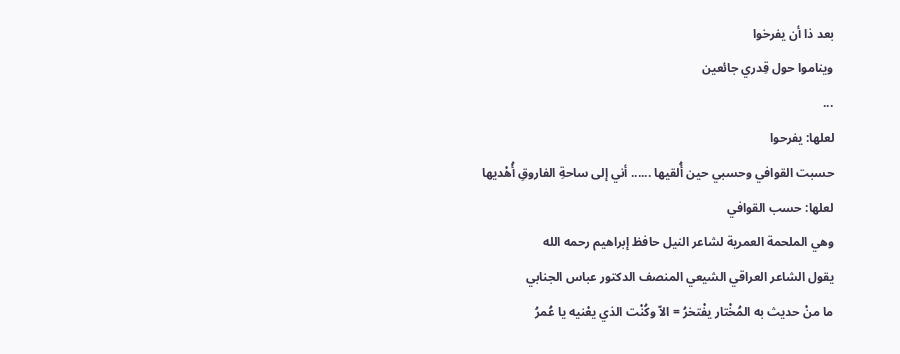بعد ذا أن يفرخوا
ويناموا حول قِدري جائعين
...
لعلها: يفرحوا
حسبت القوافي وحسبي حين أُلقيها ...... أني إلى ساحةِ الفاروقِ أُهْديها
لعلها: حسب القوافي
وهي الملحمة العمرية لشاعر النيل حافظ إبراهيم رحمه الله
يقول الشاعر العراقي الشيعي المنصف الدكتور عباس الجنابي
ما منْ حديث به المُخْتار يفْتخرُ = الاّ وكُنْت الذي يعْنيه يا عُمرُ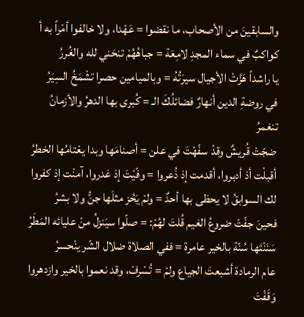والسابقينَ من الأصحاب، ما نقضوا = عَهْدا، ولا خالفوا أمْراً به أ
كواكبٌ في سماء المجدِ لامِعَة = جباهُهُمْ تنحَني لله والغُررُ
يا راشداً هَزَّتْ الأجيال سيرَتُهُ = وبالميامين حصرا تشْمَخُ السِيَرُ
في روضةِ الدين أنهارٌ فضائلُكَ الـ = كُبرى بها الدهرُ والأزمانُ تنغمرُ
ضجّتْ قُريشٌ وقدْ سفّهْتَ في علن = أصنامَها وبدا يعْتامُها الخطرُ
أقبلْت أذ أدبروا، أقدمت إذ ذُعروا = وفّيْتَ إذ غدروا، آمنْت إذ كفروا
لك السوابقُ لا يحظى بها أحدٌ = ولمْ يَحُز مثلَها جنُّ ولا بشرُ
فحينَ جفّتْ ضروعُ الغيم قُلتَ لهُمْ: = صلّوا سيَنزلُ منْ عليائه المَطَرُ
سَنَنْتَها سُنّة بالخير عامرة = ففي الصلاة ضلال الشّر ينْحسرُ
عام الرمادة أشبعتَ الجياع ولمْ = تُسْرفْ، وقد نعموا بالخير وازدهروا
وَقَفْتَ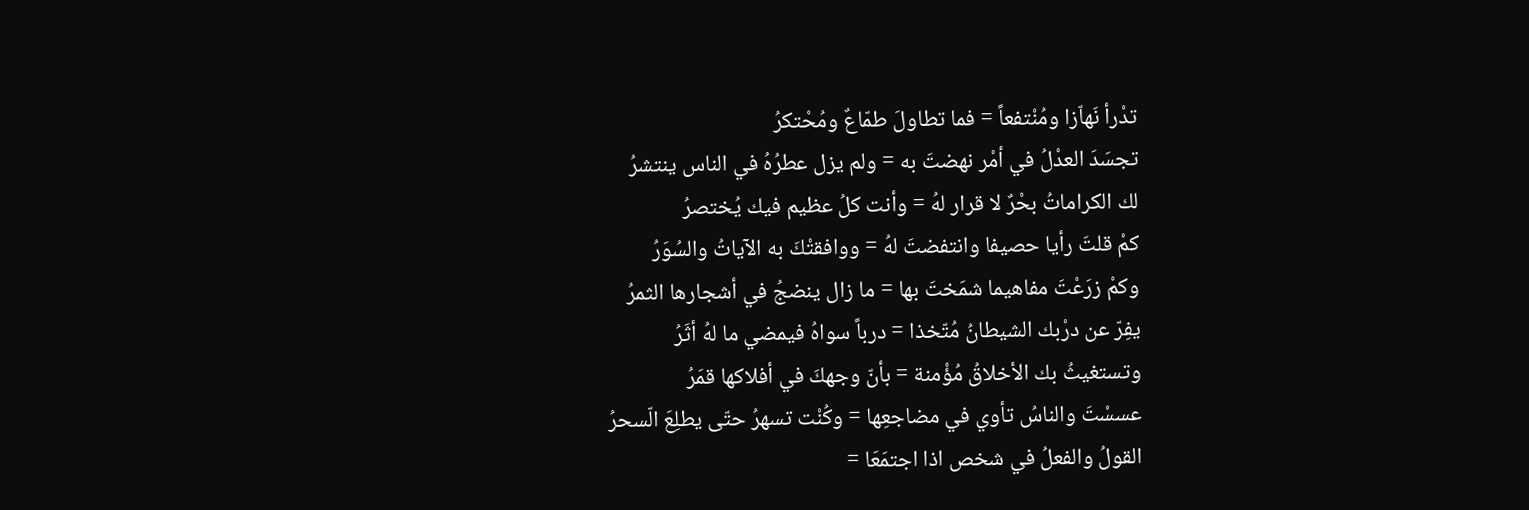تدْرأ نَهاّزا ومُنْتفعاً = فما تطاولَ طمّاعٌ ومُحْتكرُ
تجسَدَ العدْلُ في أمْر نهضتَ به = ولم يزل عطرُهُ في الناس ينتشرُ
لك الكراماتُ بحْرٌ لا قرار لهُ = وأنت كلُ عظيم فيك يُختصرُ
كمْ قلتَ رأيا حصيفا وانتفضتَ لهُ = ووافقتْكَ به الآياتُ والسُوَرُ
وكمْ زرَعْتَ مفاهيما شمَختَ بها = ما زال ينضجُ في أشجارها الثمرُ
يفِرّ عن درْبك الشيطانُ مُتّخذا = درباً سواهُ فيمضي ما لهُ أثَرُ
وتستغيثُ بك الأخلاقُ مُؤْمنة = بأنّ وجهكَ في أفلاكها قمَرُ
عسسْتَ والناسُ تأوي في مضاجعِها = وكُنْت تسهرُ حتّى يطلِعَ الّسحرُ
القولُ والفعلُ في شخص اذا اجتمَعَا =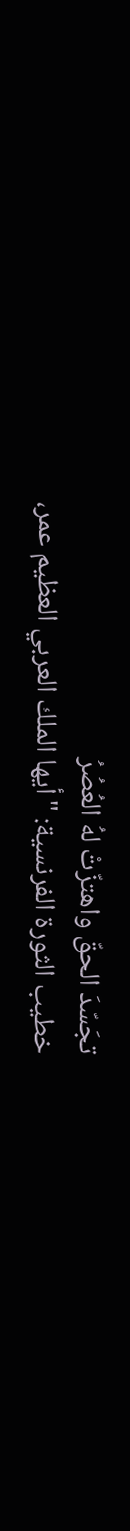تجَسّدَ الحقّ واهتزّتْ لهُ العُصُرُ
خطيب الثورة الفرنسية: "أيها الملك العربي العظيم عمر،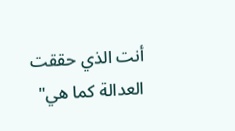أنت الذي حققت العدالة كما هي"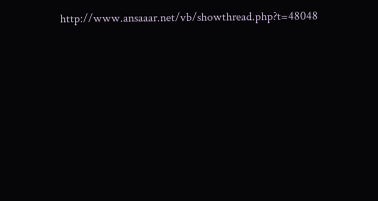http://www.ansaaar.net/vb/showthread.php?t=48048